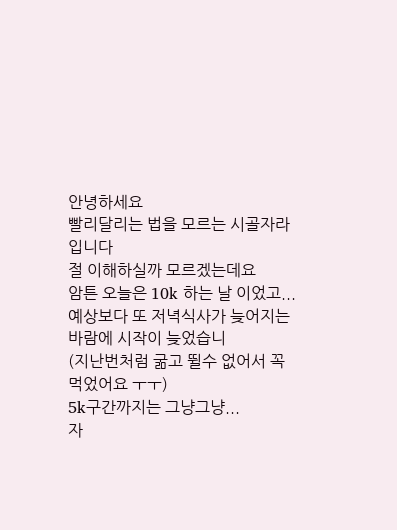안녕하세요
빨리달리는 법을 모르는 시골자라입니다
절 이해하실까 모르겠는데요
암튼 오늘은 10k 하는 날 이었고...
예상보다 또 저녁식사가 늦어지는 바람에 시작이 늦었습니
(지난번처럼 굶고 뛸수 없어서 꼭 먹었어요 ㅜㅜ)
5k구간까지는 그냥그냥...
자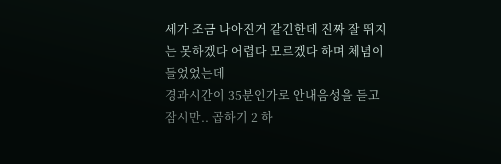세가 조금 나아진거 같긴한데 진짜 잘 뛰지는 못하겠다 어렵다 모르겠다 하며 체념이 들었었는데
경과시간이 35분인가로 안내음성을 듣고
잠시만.. 곱하기 2 하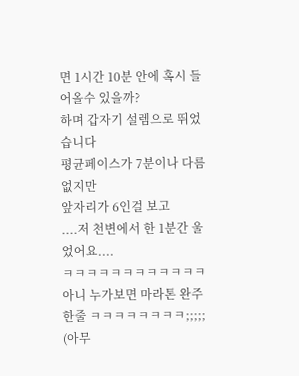면 1시간 10분 안에 혹시 들어올수 있을까?
하며 갑자기 설렘으로 뛰었습니다
평균페이스가 7분이나 다름 없지만
앞자리가 6인걸 보고
....저 천변에서 한 1분간 울었어요....
ㅋㅋㅋㅋㅋㅋㅋㅋㅋㅋㅋㅋ
아니 누가보면 마라톤 완주한줄 ㅋㅋㅋㅋㅋㅋㅋㅋ;;;;;
(아무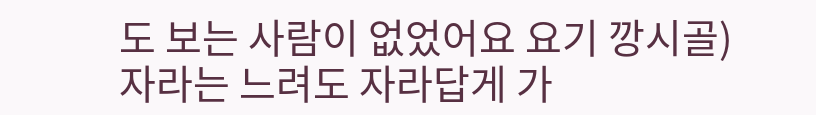도 보는 사람이 없었어요 요기 깡시골)
자라는 느려도 자라답게 가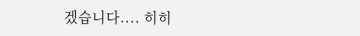겠습니다.... 히히